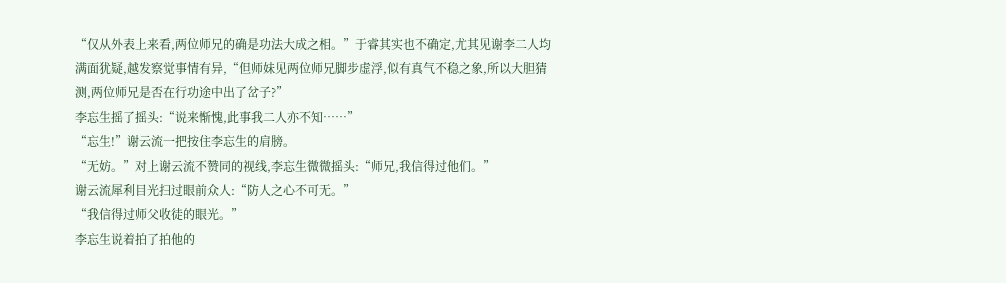“仅从外表上来看,两位师兄的确是功法大成之相。”于睿其实也不确定,尤其见谢李二人均满面犹疑,越发察觉事情有异,“但师妹见两位师兄脚步虚浮,似有真气不稳之象,所以大胆猜测,两位师兄是否在行功途中出了岔子?”
李忘生摇了摇头:“说来惭愧,此事我二人亦不知……”
“忘生!”谢云流一把按住李忘生的肩膀。
“无妨。”对上谢云流不赞同的视线,李忘生微微摇头:“师兄,我信得过他们。”
谢云流犀利目光扫过眼前众人:“防人之心不可无。”
“我信得过师父收徒的眼光。”
李忘生说着拍了拍他的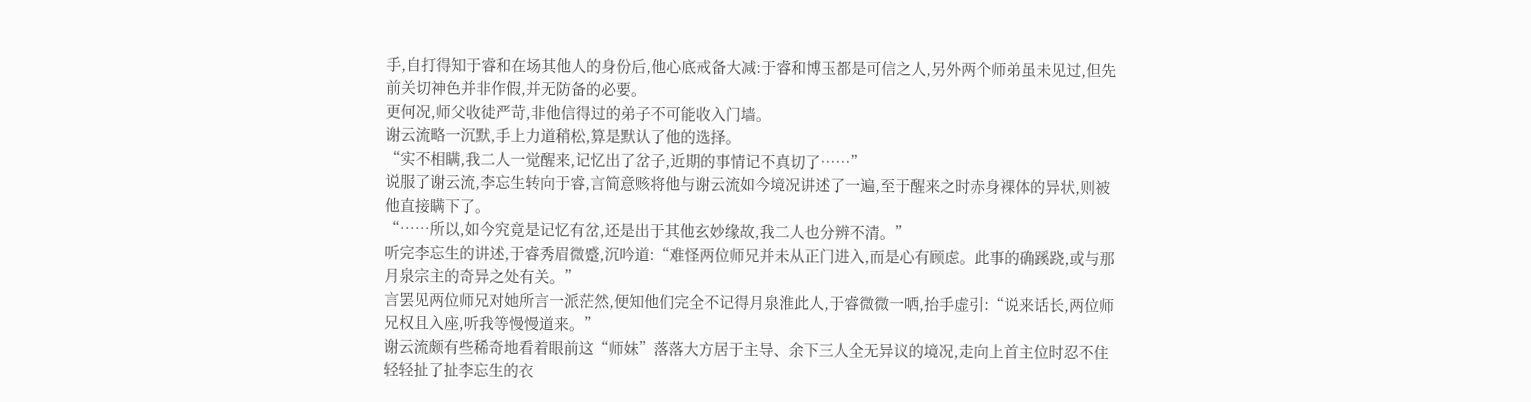手,自打得知于睿和在场其他人的身份后,他心底戒备大减:于睿和博玉都是可信之人,另外两个师弟虽未见过,但先前关切神色并非作假,并无防备的必要。
更何况,师父收徒严苛,非他信得过的弟子不可能收入门墙。
谢云流略一沉默,手上力道稍松,算是默认了他的选择。
“实不相瞒,我二人一觉醒来,记忆出了岔子,近期的事情记不真切了……”
说服了谢云流,李忘生转向于睿,言简意赅将他与谢云流如今境况讲述了一遍,至于醒来之时赤身裸体的异状,则被他直接瞒下了。
“……所以,如今究竟是记忆有岔,还是出于其他玄妙缘故,我二人也分辨不清。”
听完李忘生的讲述,于睿秀眉微蹙,沉吟道:“难怪两位师兄并未从正门进入,而是心有顾虑。此事的确蹊跷,或与那月泉宗主的奇异之处有关。”
言罢见两位师兄对她所言一派茫然,便知他们完全不记得月泉淮此人,于睿微微一哂,抬手虚引:“说来话长,两位师兄权且入座,听我等慢慢道来。”
谢云流颇有些稀奇地看着眼前这“师妹”落落大方居于主导、余下三人全无异议的境况,走向上首主位时忍不住轻轻扯了扯李忘生的衣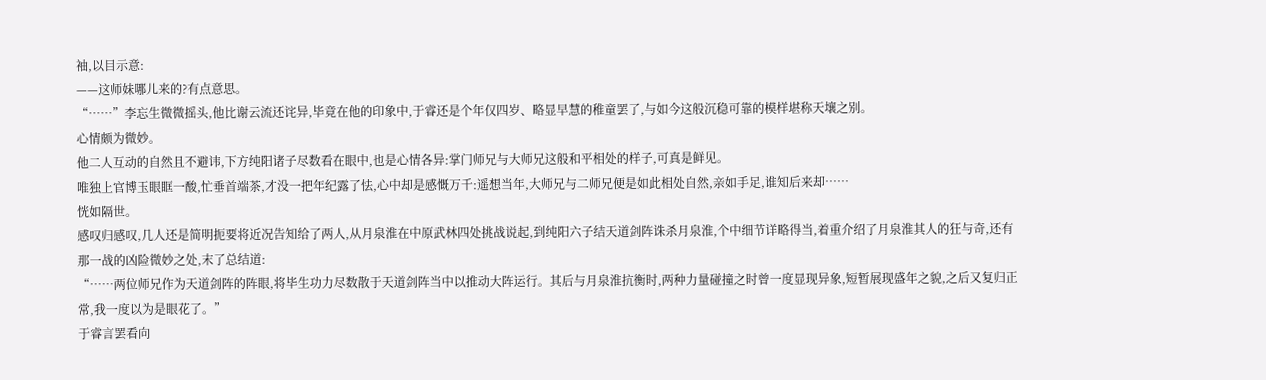袖,以目示意:
——这师妹哪儿来的?有点意思。
“……”李忘生微微摇头,他比谢云流还诧异,毕竟在他的印象中,于睿还是个年仅四岁、略显早慧的稚童罢了,与如今这般沉稳可靠的模样堪称天壤之别。
心情颇为微妙。
他二人互动的自然且不避讳,下方纯阳诸子尽数看在眼中,也是心情各异:掌门师兄与大师兄这般和平相处的样子,可真是鲜见。
唯独上官博玉眼眶一酸,忙垂首端茶,才没一把年纪露了怯,心中却是感慨万千:遥想当年,大师兄与二师兄便是如此相处自然,亲如手足,谁知后来却……
恍如隔世。
感叹归感叹,几人还是简明扼要将近况告知给了两人,从月泉淮在中原武林四处挑战说起,到纯阳六子结天道剑阵诛杀月泉淮,个中细节详略得当,着重介绍了月泉淮其人的狂与奇,还有那一战的凶险微妙之处,末了总结道:
“……两位师兄作为天道剑阵的阵眼,将毕生功力尽数散于天道剑阵当中以推动大阵运行。其后与月泉淮抗衡时,两种力量碰撞之时曾一度显现异象,短暂展现盛年之貌,之后又复归正常,我一度以为是眼花了。”
于睿言罢看向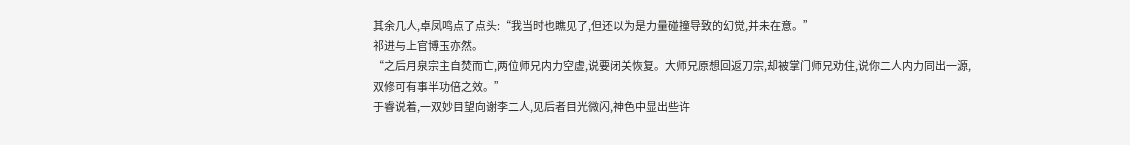其余几人,卓凤鸣点了点头:“我当时也瞧见了,但还以为是力量碰撞导致的幻觉,并未在意。”
祁进与上官博玉亦然。
“之后月泉宗主自焚而亡,两位师兄内力空虚,说要闭关恢复。大师兄原想回返刀宗,却被掌门师兄劝住,说你二人内力同出一源,双修可有事半功倍之效。”
于睿说着,一双妙目望向谢李二人,见后者目光微闪,神色中显出些许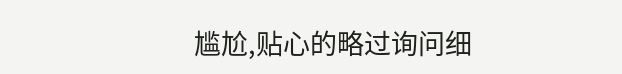尴尬,贴心的略过询问细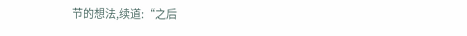节的想法,续道:“之后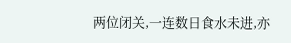两位闭关,一连数日食水未进,亦